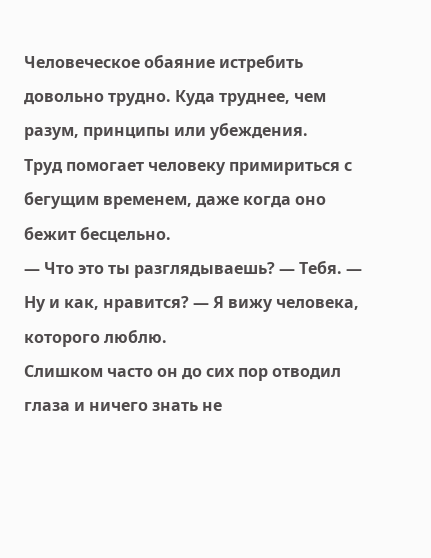Человеческое обаяние истребить довольно трудно. Куда труднее, чем разум, принципы или убеждения.
Труд помогает человеку примириться с бегущим временем, даже когда оно бежит бесцельно.
— Что это ты разглядываешь? — Тебя. — Ну и как, нравится? — Я вижу человека, которого люблю.
Слишком часто он до сих пор отводил глаза и ничего знать не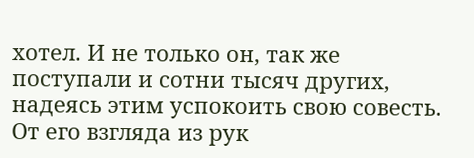хотел. И не только он, так же поступали и сотни тысяч других, надеясь этим успокоить свою совесть.
От его взгляда из рук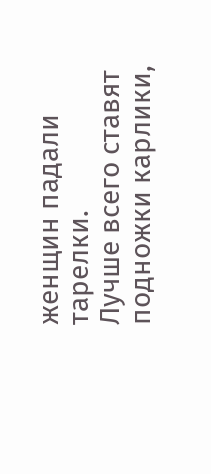женщин падали тарелки.
Лучше всего ставят подножки карлики,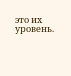это их уровень.